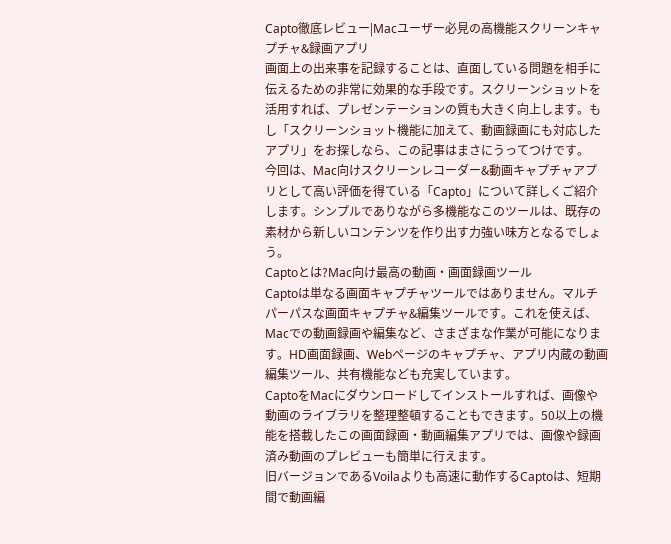Capto徹底レビュー|Macユーザー必見の高機能スクリーンキャプチャ&録画アプリ
画面上の出来事を記録することは、直面している問題を相手に伝えるための非常に効果的な手段です。スクリーンショットを活用すれば、プレゼンテーションの質も大きく向上します。もし「スクリーンショット機能に加えて、動画録画にも対応したアプリ」をお探しなら、この記事はまさにうってつけです。
今回は、Mac向けスクリーンレコーダー&動画キャプチャアプリとして高い評価を得ている「Capto」について詳しくご紹介します。シンプルでありながら多機能なこのツールは、既存の素材から新しいコンテンツを作り出す力強い味方となるでしょう。
Captoとは?Mac向け最高の動画・画面録画ツール
Captoは単なる画面キャプチャツールではありません。マルチパーパスな画面キャプチャ&編集ツールです。これを使えば、Macでの動画録画や編集など、さまざまな作業が可能になります。HD画面録画、Webページのキャプチャ、アプリ内蔵の動画編集ツール、共有機能なども充実しています。
CaptoをMacにダウンロードしてインストールすれば、画像や動画のライブラリを整理整頓することもできます。50以上の機能を搭載したこの画面録画・動画編集アプリでは、画像や録画済み動画のプレビューも簡単に行えます。
旧バージョンであるVoilaよりも高速に動作するCaptoは、短期間で動画編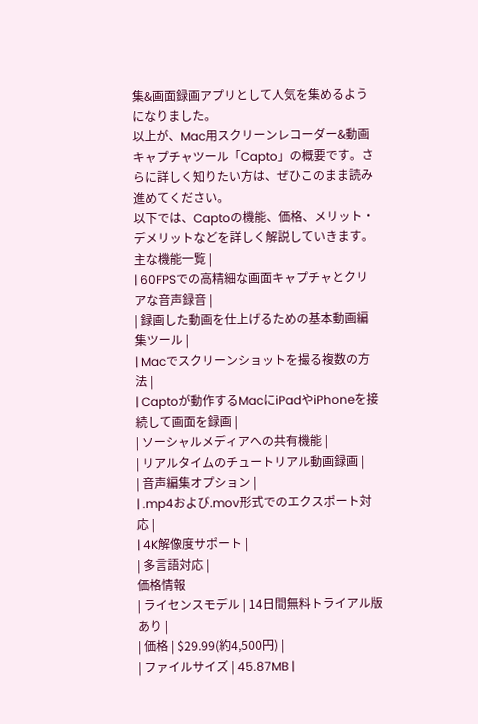集&画面録画アプリとして人気を集めるようになりました。
以上が、Mac用スクリーンレコーダー&動画キャプチャツール「Capto」の概要です。さらに詳しく知りたい方は、ぜひこのまま読み進めてください。
以下では、Captoの機能、価格、メリット・デメリットなどを詳しく解説していきます。
主な機能一覧 |
| 60FPSでの高精細な画面キャプチャとクリアな音声録音 |
| 録画した動画を仕上げるための基本動画編集ツール |
| Macでスクリーンショットを撮る複数の方法 |
| Captoが動作するMacにiPadやiPhoneを接続して画面を録画 |
| ソーシャルメディアへの共有機能 |
| リアルタイムのチュートリアル動画録画 |
| 音声編集オプション |
| .mp4および.mov形式でのエクスポート対応 |
| 4K解像度サポート |
| 多言語対応 |
価格情報
| ライセンスモデル | 14日間無料トライアル版あり |
| 価格 | $29.99(約4,500円) |
| ファイルサイズ | 45.87MB |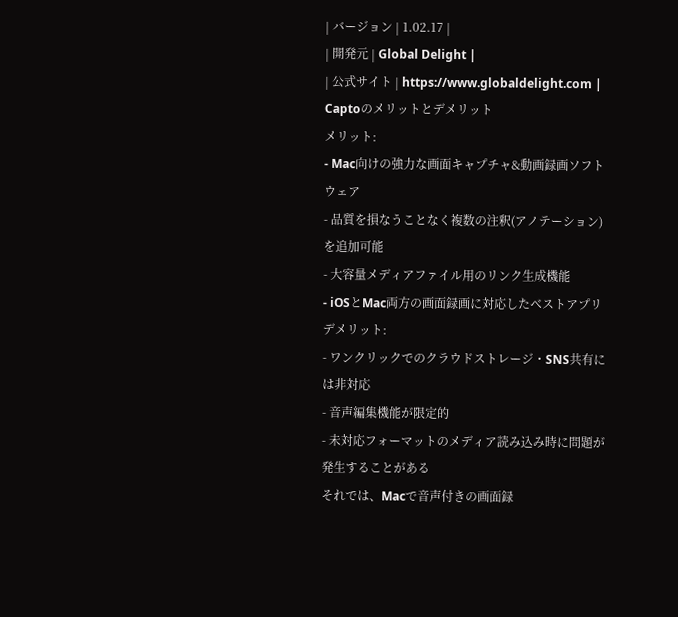| バージョン | 1.02.17 |
| 開発元 | Global Delight |
| 公式サイト | https://www.globaldelight.com |
Captoのメリットとデメリット
メリット:
- Mac向けの強力な画面キャプチャ&動画録画ソフトウェア
- 品質を損なうことなく複数の注釈(アノテーション)を追加可能
- 大容量メディアファイル用のリンク生成機能
- iOSとMac両方の画面録画に対応したベストアプリ
デメリット:
- ワンクリックでのクラウドストレージ・SNS共有には非対応
- 音声編集機能が限定的
- 未対応フォーマットのメディア読み込み時に問題が発生することがある
それでは、Macで音声付きの画面録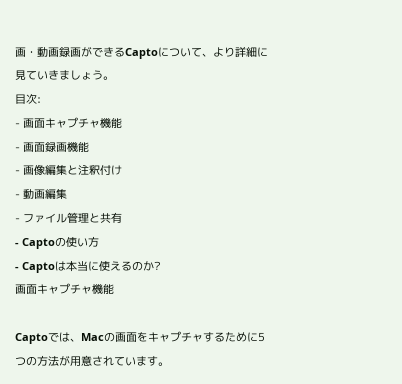画・動画録画ができるCaptoについて、より詳細に見ていきましょう。
目次:
- 画面キャプチャ機能
- 画面録画機能
- 画像編集と注釈付け
- 動画編集
- ファイル管理と共有
- Captoの使い方
- Captoは本当に使えるのか?
画面キャプチャ機能

Captoでは、Macの画面をキャプチャするために5つの方法が用意されています。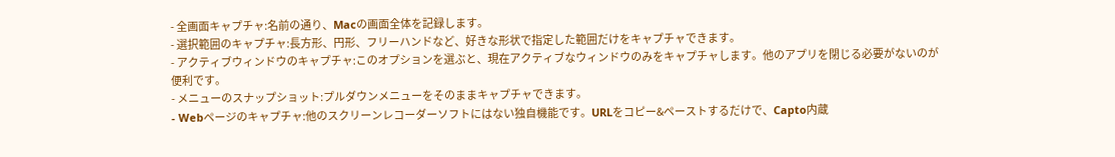- 全画面キャプチャ:名前の通り、Macの画面全体を記録します。
- 選択範囲のキャプチャ:長方形、円形、フリーハンドなど、好きな形状で指定した範囲だけをキャプチャできます。
- アクティブウィンドウのキャプチャ:このオプションを選ぶと、現在アクティブなウィンドウのみをキャプチャします。他のアプリを閉じる必要がないのが便利です。
- メニューのスナップショット:プルダウンメニューをそのままキャプチャできます。
- Webページのキャプチャ:他のスクリーンレコーダーソフトにはない独自機能です。URLをコピー&ペーストするだけで、Capto内蔵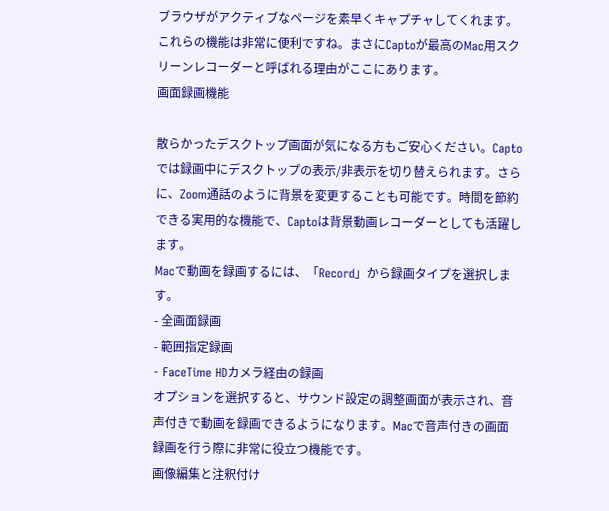ブラウザがアクティブなページを素早くキャプチャしてくれます。
これらの機能は非常に便利ですね。まさにCaptoが最高のMac用スクリーンレコーダーと呼ばれる理由がここにあります。
画面録画機能

散らかったデスクトップ画面が気になる方もご安心ください。Captoでは録画中にデスクトップの表示/非表示を切り替えられます。さらに、Zoom通話のように背景を変更することも可能です。時間を節約できる実用的な機能で、Captoは背景動画レコーダーとしても活躍します。
Macで動画を録画するには、「Record」から録画タイプを選択します。
- 全画面録画
- 範囲指定録画
- FaceTime HDカメラ経由の録画
オプションを選択すると、サウンド設定の調整画面が表示され、音声付きで動画を録画できるようになります。Macで音声付きの画面録画を行う際に非常に役立つ機能です。
画像編集と注釈付け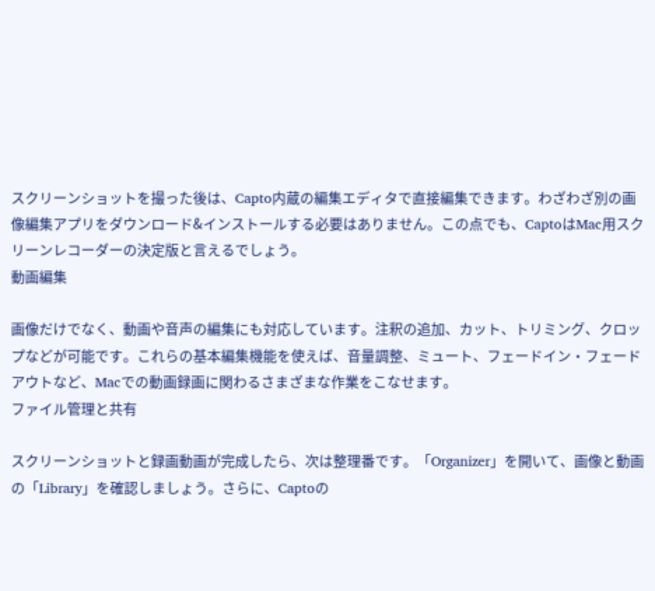スクリーンショットを撮った後は、Capto内蔵の編集エディタで直接編集できます。わざわざ別の画像編集アプリをダウンロード&インストールする必要はありません。この点でも、CaptoはMac用スクリーンレコーダーの決定版と言えるでしょう。
動画編集

画像だけでなく、動画や音声の編集にも対応しています。注釈の追加、カット、トリミング、クロップなどが可能です。これらの基本編集機能を使えば、音量調整、ミュート、フェードイン・フェードアウトなど、Macでの動画録画に関わるさまざまな作業をこなせます。
ファイル管理と共有

スクリーンショットと録画動画が完成したら、次は整理番です。「Organizer」を開いて、画像と動画の「Library」を確認しましょう。さらに、Captoの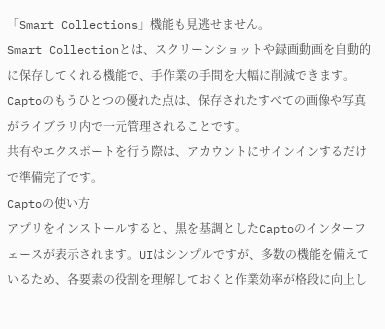「Smart Collections」機能も見逃せません。
Smart Collectionとは、スクリーンショットや録画動画を自動的に保存してくれる機能で、手作業の手間を大幅に削減できます。
Captoのもうひとつの優れた点は、保存されたすべての画像や写真がライブラリ内で一元管理されることです。
共有やエクスポートを行う際は、アカウントにサインインするだけで準備完了です。
Captoの使い方
アプリをインストールすると、黒を基調としたCaptoのインターフェースが表示されます。UIはシンプルですが、多数の機能を備えているため、各要素の役割を理解しておくと作業効率が格段に向上し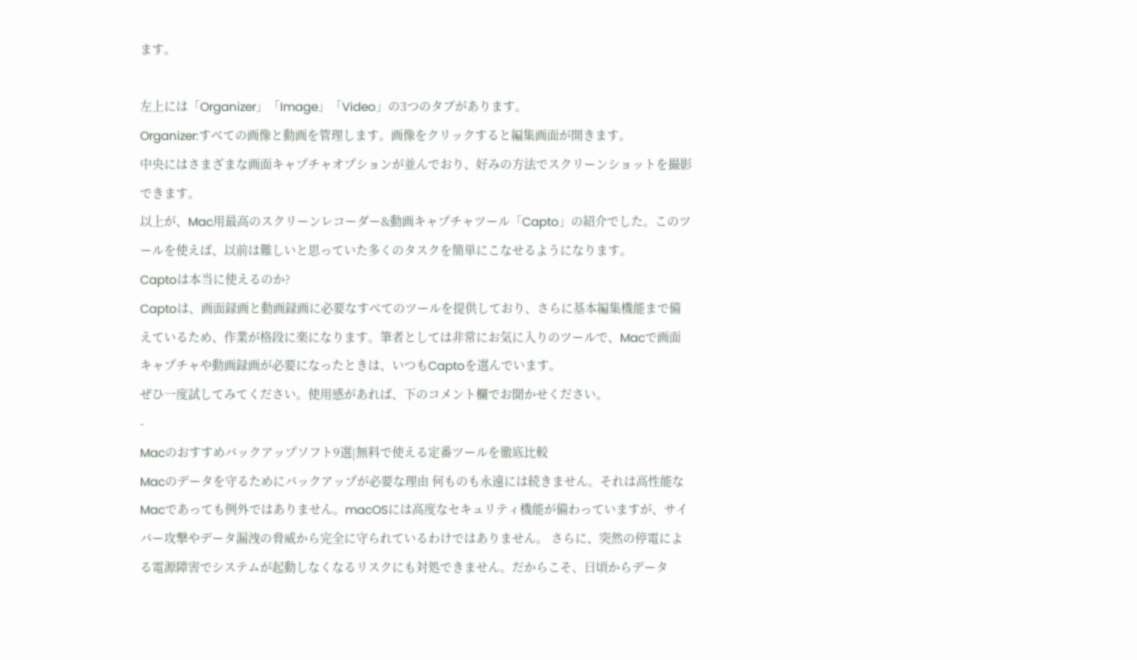ます。

左上には「Organizer」「Image」「Video」の3つのタブがあります。
Organizer:すべての画像と動画を管理します。画像をクリックすると編集画面が開きます。
中央にはさまざまな画面キャプチャオプションが並んでおり、好みの方法でスクリーンショットを撮影できます。
以上が、Mac用最高のスクリーンレコーダー&動画キャプチャツール「Capto」の紹介でした。このツールを使えば、以前は難しいと思っていた多くのタスクを簡単にこなせるようになります。
Captoは本当に使えるのか?
Captoは、画面録画と動画録画に必要なすべてのツールを提供しており、さらに基本編集機能まで備えているため、作業が格段に楽になります。筆者としては非常にお気に入りのツールで、Macで画面キャプチャや動画録画が必要になったときは、いつもCaptoを選んでいます。
ぜひ一度試してみてください。使用感があれば、下のコメント欄でお聞かせください。
-
Macのおすすめバックアップソフト9選|無料で使える定番ツールを徹底比較
Macのデータを守るためにバックアップが必要な理由 何ものも永遠には続きません。それは高性能なMacであっても例外ではありません。macOSには高度なセキュリティ機能が備わっていますが、サイバー攻撃やデータ漏洩の脅威から完全に守られているわけではありません。 さらに、突然の停電による電源障害でシステムが起動しなくなるリスクにも対処できません。だからこそ、日頃からデータ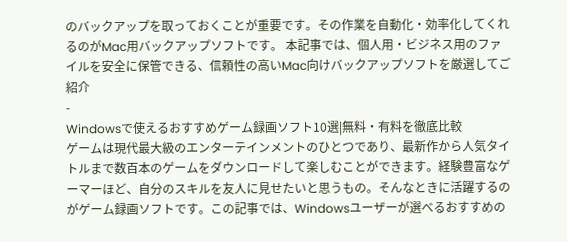のバックアップを取っておくことが重要です。その作業を自動化・効率化してくれるのがMac用バックアップソフトです。 本記事では、個人用・ビジネス用のファイルを安全に保管できる、信頼性の高いMac向けバックアップソフトを厳選してご紹介
-
Windowsで使えるおすすめゲーム録画ソフト10選|無料・有料を徹底比較
ゲームは現代最大級のエンターテインメントのひとつであり、最新作から人気タイトルまで数百本のゲームをダウンロードして楽しむことができます。経験豊富なゲーマーほど、自分のスキルを友人に見せたいと思うもの。そんなときに活躍するのがゲーム録画ソフトです。この記事では、Windowsユーザーが選べるおすすめの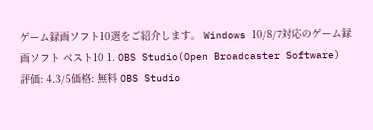ゲーム録画ソフト10選をご紹介します。 Windows 10/8/7対応のゲーム録画ソフト ベスト10 1. OBS Studio(Open Broadcaster Software) 評価: 4.3/5価格: 無料 OBS Studio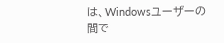は、Windowsユーザーの間で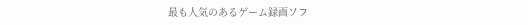最も人気のあるゲーム録画ソフ